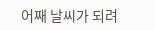어째 날씨가 되려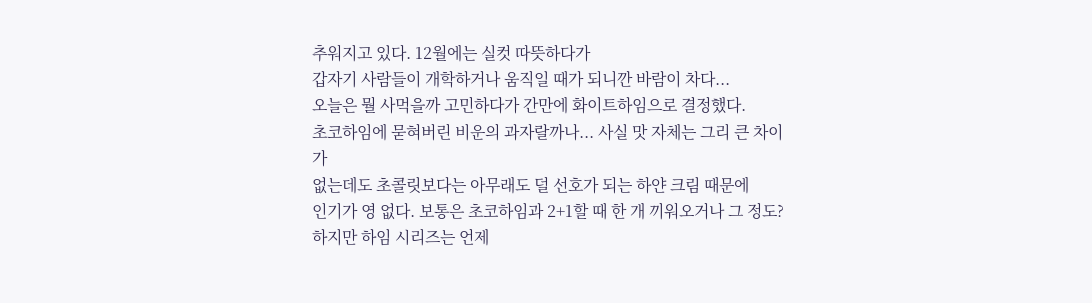추워지고 있다. 12월에는 실컷 따뜻하다가
갑자기 사람들이 개학하거나 움직일 때가 되니깐 바람이 차다...
오늘은 뭘 사먹을까 고민하다가 간만에 화이트하임으로 결정했다.
초코하임에 묻혀버린 비운의 과자랄까나... 사실 맛 자체는 그리 큰 차이가
없는데도 초콜릿보다는 아무래도 덜 선호가 되는 하얀 크림 때문에
인기가 영 없다. 보통은 초코하임과 2+1할 때 한 개 끼워오거나 그 정도?
하지만 하임 시리즈는 언제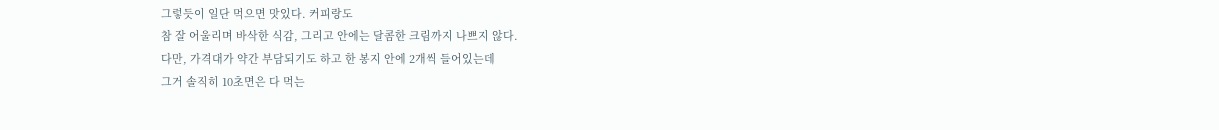그렇듯이 일단 먹으면 맛있다. 커피랑도
참 잘 어울리며 바삭한 식감, 그리고 안에는 달콤한 크림까지 나쁘지 않다.
다만, 가격대가 약간 부담되기도 하고 한 봉지 안에 2개씩 들어있는데
그거 솔직히 10초면은 다 먹는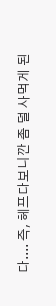다.... 즉, 헤프다보니깐 좀 덜 사먹게 된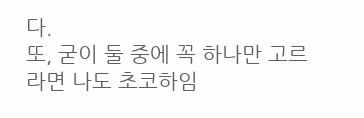다.
또, 굳이 둘 중에 꼭 하나만 고르라면 나도 초코하임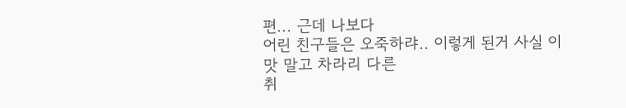편... 근데 나보다
어린 친구들은 오죽하랴.. 이렇게 된거 사실 이 맛 말고 차라리 다른
취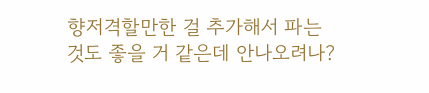향저격할만한 걸 추가해서 파는 것도 좋을 거 같은데 안나오려나?